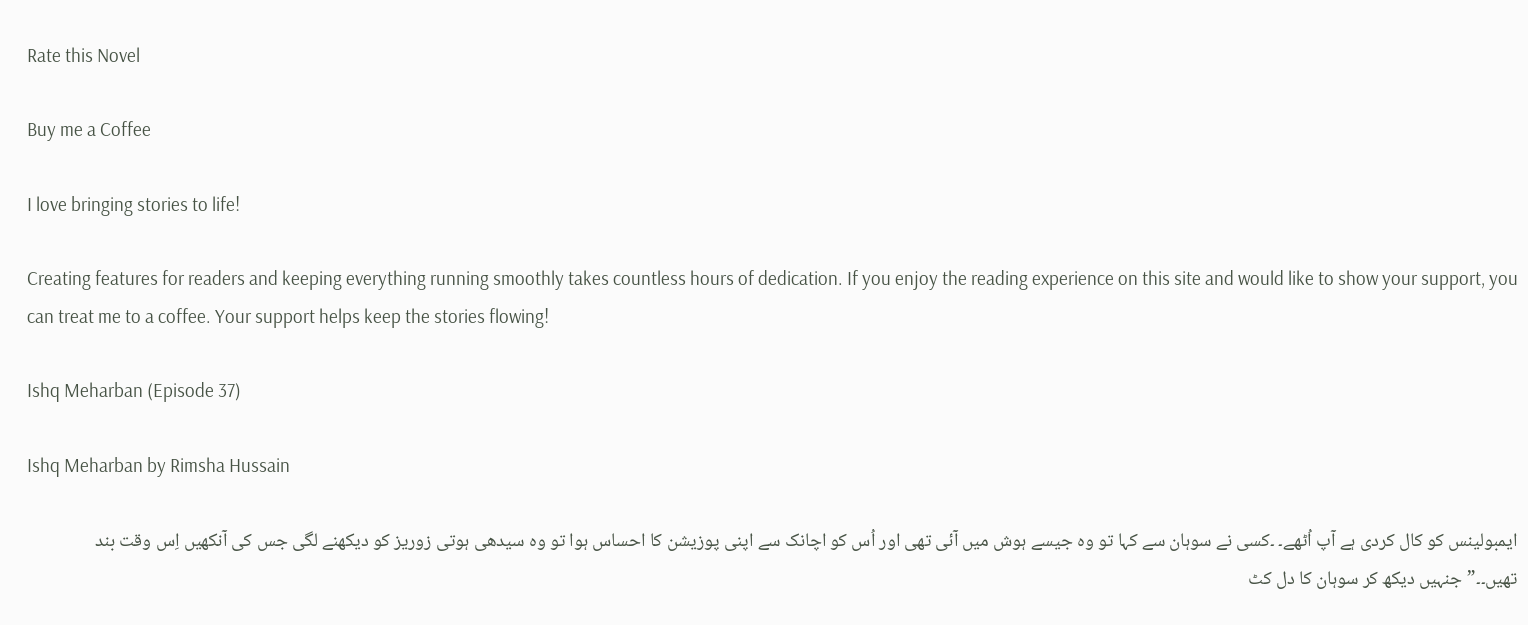Rate this Novel

Buy me a Coffee

I love bringing stories to life!

Creating features for readers and keeping everything running smoothly takes countless hours of dedication. If you enjoy the reading experience on this site and would like to show your support, you can treat me to a coffee. Your support helps keep the stories flowing!

Ishq Meharban (Episode 37)

Ishq Meharban by Rimsha Hussain

ایمبولینس کو کال کردی ہے آپ اُٹھے۔ ۔کسی نے سوہان سے کہا تو وہ جیسے ہوش میں آئی تھی اور اُس کو اچانک سے اپنی پوزیشن کا احساس ہوا تو وہ سیدھی ہوتی زوریز کو دیکھنے لگی جس کی آنکھیں اِس وقت بند تھیں۔۔”جنہیں دیکھ کر سوہان کا دل کٹ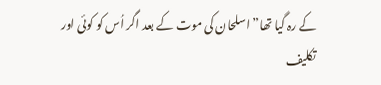کے رہ گیا تھا” اسلحان کی موت کے بعد اگر اُس کو کوئی اور تکلیف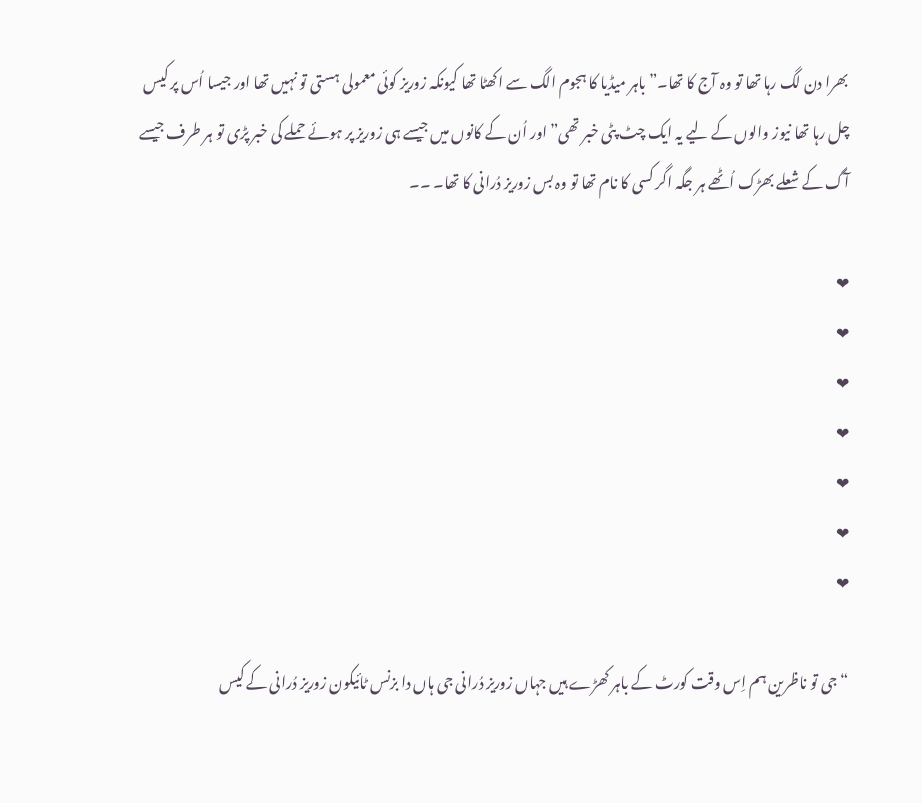بھرا دن لگ رہا تھا تو وہ آج کا تھا۔”باہر میڈیا کا ہجوم الگ سے اکھٹا تھا کیونکہ زوریز کوئی معمولی ہستی تو نہیں تھا اور جیسا اُس پر کیس چل رہا تھا نیوز والوں کے لیے یہ ایک چٹ پٹی خبر تھی” اور اُن کے کانوں میں جیسے ہی زوریز پر ہوئے حملے کی خبر پڑی تو ہر طرف جیسے آگ کے شعلے بھڑک اُٹھے ہر جگہ اگر کسی کا نام تھا تو وہ بس زوریز دُرانی کا تھا۔ ۔۔

❤
❤
❤
❤
❤
❤
❤

“جی تو ناظرین ہم اِس وقت کورٹ کے باہر کھڑے ہیں جہاں زوریز دُرانی جی ہاں دا بزنس ٹائیکون زوریز دُرانی کے کیس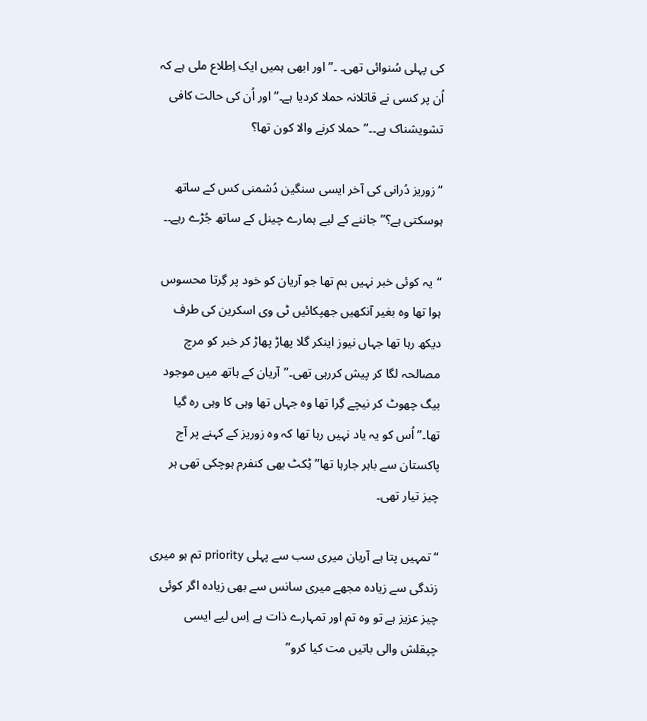کی پہلی سُنوائی تھی۔ ۔”اور ابھی ہمیں ایک اِطلاع ملی ہے کہ اُن پر کسی نے قاتلانہ حملا کردیا ہے۔”اور اُن کی حالت کافی تشویشناک ہے۔۔”حملا کرنے والا کون تھا؟

“زوریز دُرانی کی آخر ایسی سنگین دُشمنی کس کے ساتھ ہوسکتی ہے؟”جاننے کے لیے ہمارے چینل کے ساتھ جُڑے رہے۔۔

“یہ کوئی خبر نہیں بم تھا جو آریان کو خود پر گِرتا محسوس ہوا تھا وہ بغیر آنکھیں جھپکائیں ٹی وی اسکرین کی طرف دیکھ رہا تھا جہاں نیوز اینکر گلا پھاڑ پھاڑ کر خبر کو مرچ مصالحہ لگا کر پیش کررہی تھی۔”آریان کے ہاتھ میں موجود بیگ چھوٹ کر نیچے گِرا تھا وہ جہاں تھا وہی کا وہی رہ گیا تھا۔”اُس کو یہ یاد نہیں رہا تھا کہ وہ زوریز کے کہنے پر آج پاکستان سے باہر جارہا تھا” ٹِکٹ بھی کنفرم ہوچکی تھی ہر چیز تیار تھی۔

“تمہیں پتا ہے آریان میری سب سے پہلی priority تم ہو میری زندگی سے زیادہ مجھے میری سانس سے بھی زیادہ اگر کوئی چیز عزیز ہے تو وہ تم اور تمہارے ذات ہے اِس لیے ایسی چپقلش والی باتیں مت کیا کرو”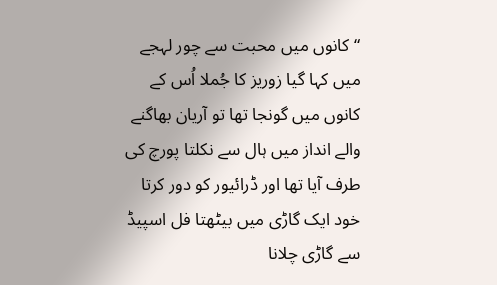“کانوں میں محبت سے چور لہجے میں کہا گیا زوریز کا جُملا اُس کے کانوں میں گونجا تھا تو آریان بھاگنے والے انداز میں ہال سے نکلتا پورچ کی طرف آیا تھا اور ڈرائیور کو دور کرتا خود ایک گاڑی میں بیٹھتا فل اسپیڈ سے گاڑی چلانا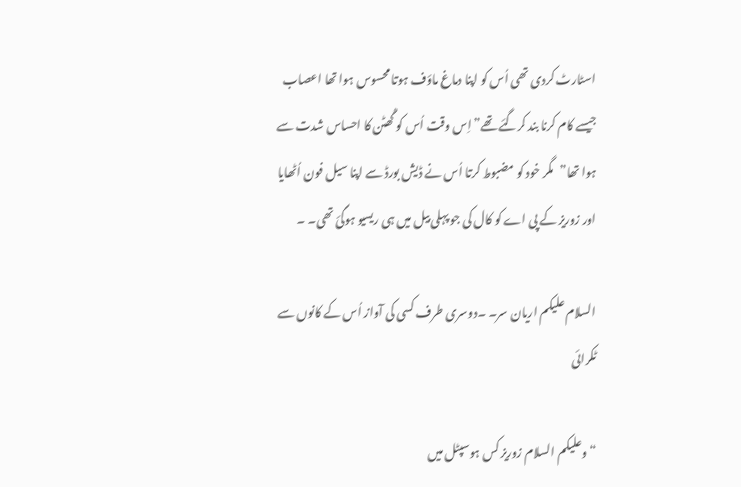اسٹارٹ کردی تھی اُس کو اپنا دماغ ماؤف ہوتا محسوس ہوا تھا اعصاب جیسے کام کرنا بند کرگئے تھے”اِس وقت اُس کو گُھٹن کا احساس شدت سے ہوا تھا”مگر خود کو مضبوط کرتا اُس نے ڈیش بورڈ سے اپنا سیل فون اُٹھایا اور زوریز کے پی اے کو کال کی جو پہلی بیل میں ہی ریسیو ہوگئ تھی۔ ۔

السلام علیکم اریان سر۔ ۔دوسری طرف کسی کی آواز اُس کے کانوں سے ٹکرائی

“وعلیکم السلام زوریز کس ہوسپٹل میں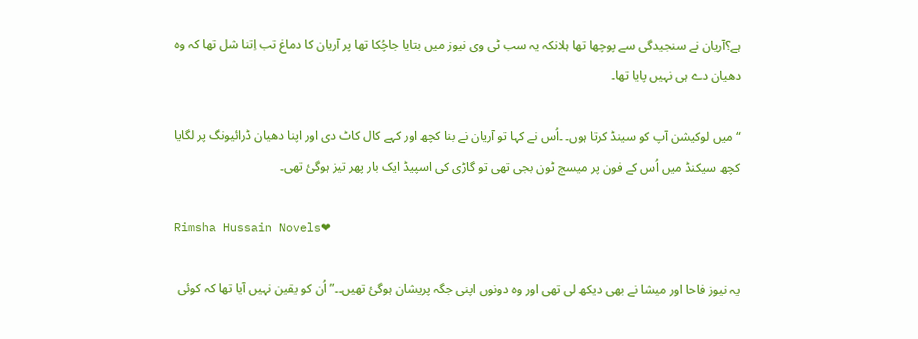ہے؟آریان نے سنجیدگی سے پوچھا تھا ہلانکہ یہ سب ٹی وی نیوز میں بتایا جاچُکا تھا پر آریان کا دماغ تب اِتنا شل تھا کہ وہ دھیان دے ہی نہیں پایا تھا۔

“میں لوکیشن آپ کو سینڈ کرتا ہوں۔ ۔اُس نے کہا تو آریان نے بنا کچھ اور کہے کال کاٹ دی اور اپنا دھیان ڈرائیونگ پر لگایا کچھ سیکنڈ میں اُس کے فون پر میسج ٹون بجی تھی تو گاڑی کی اسپیڈ ایک بار پھر تیز ہوگئ تھی۔

Rimsha Hussain Novels❤

یہ نیوز فاحا اور میشا نے بھی دیکھ لی تھی اور وہ دونوں اپنی جگہ پریشان ہوگئ تھیں۔۔”اُن کو یقین نہیں آیا تھا کہ کوئی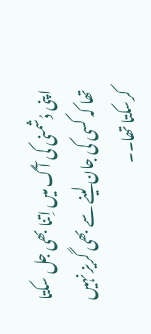اپنی دُشمنی کی آگ میں اِتنا بھی جل سکتا تھا کہ کسی کی جان لینے سے بھی گریز نہیں کرسکتا تھا۔۔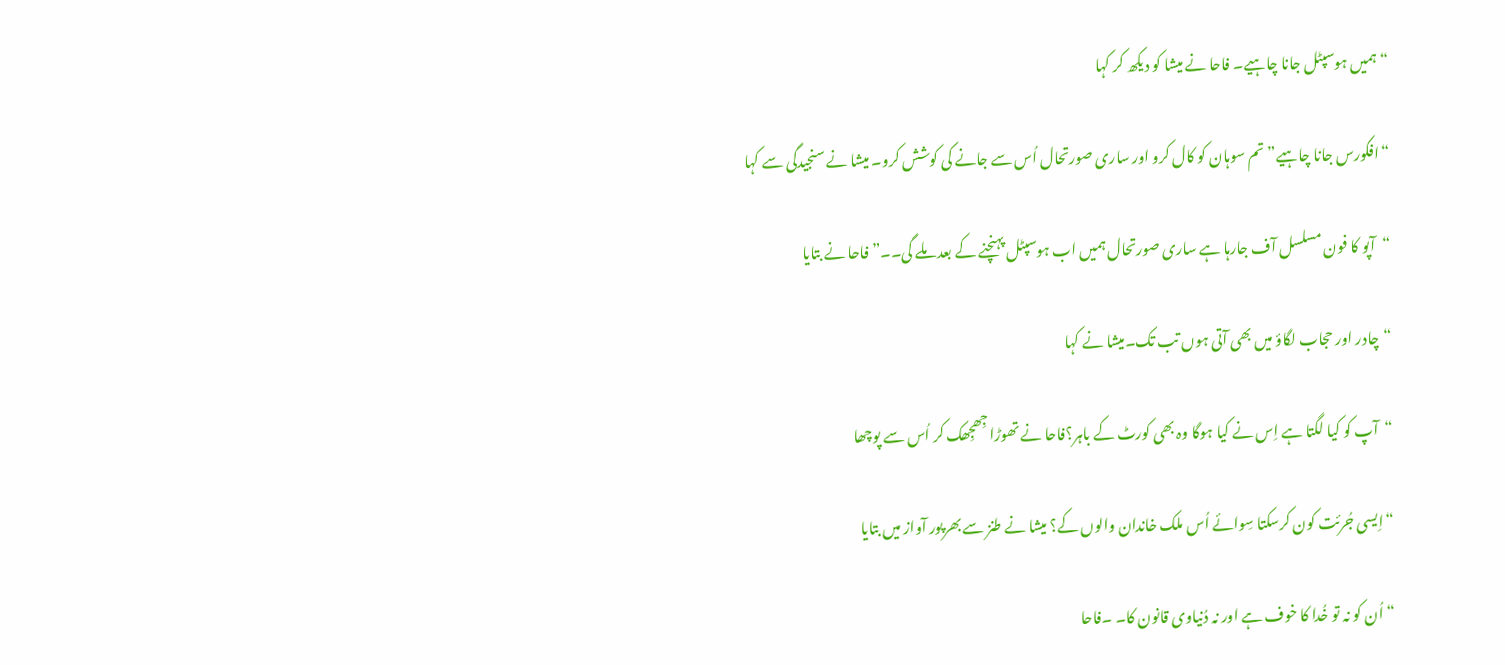“ہمیں ہوسپٹل جانا چاہیے۔ فاحا نے میشا کو دیکھ کر کہا

“افکورس جانا چاہیے” تم سوہان کو کال کرو اور ساری صورتحال اُس سے جانے کی کوشش کرو۔ میشا نے سنجیدگی سے کہا

“آپو کا فون مسلسل آف جارہا ہے ساری صورتحال ہمیں اب ہوسپٹل پہنچنے کے بعد ملے گی۔۔”فاحا نے بتایا

“چادر اور حجاب لگاؤ میں بھی آتی ہوں تب تک۔میشا نے کہا

“آپ کو کیا لگتا ہے اِس نے کیا ہوگا وہ بھی کورٹ کے باہر؟فاحا نے تھوڑا جِھجِھک کر اُس سے پوچھا

“اِیسی جُرئت کون کرسکتا سِوائے اُس ملک خاندان والوں کے؟ میشا نے طنز سے بھرپور آواز میں بتایا

“اُن کو نہ تو خُدا کا خوف ہے اور نہ دُنیاوی قانون کا۔ ۔فاحا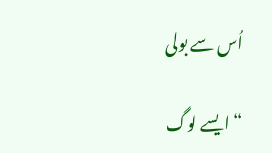اُس سے بولی

“ایسے لوگ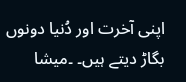اپنی آخرت اور دُنیا دونوں بگاڑ دیتے ہیں۔ ۔میشا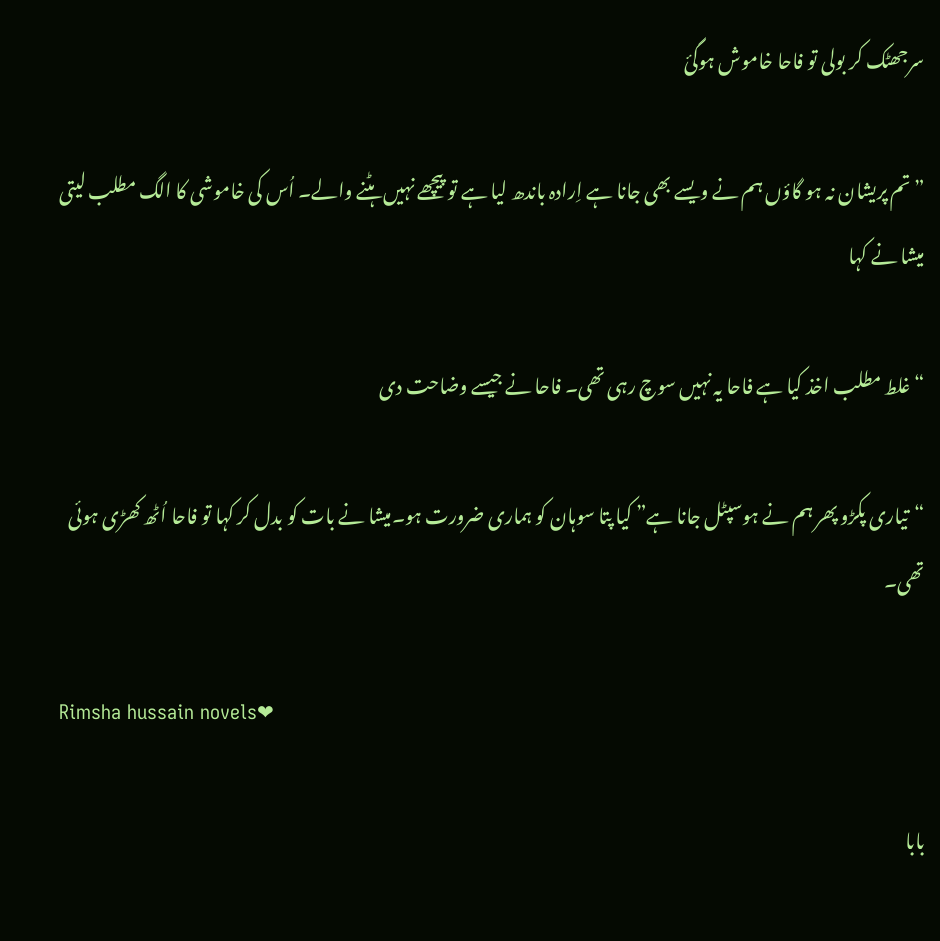سرجھٹک کر بولی تو فاحا خاموش ہوگئ

” تم پریشان نہ ہو گاؤں ہم نے ویسے بھی جانا ہے اِرادہ باندھ لیا ہے تو پیچھے نہیں ہٹنے والے۔ اُس کی خاموشی کا الگ مطلب لیتی میشا نے کہا

“غلط مطلب اخذ کیا ہے فاحا یہ نہیں سوچ رہی تھی۔ فاحا نے جیسے وضاحت دی

“تیاری پکڑو پھر ہم نے ہوسپٹل جانا ہے” کیا پتا سوہان کو ہماری ضرورت ہو۔میشا نے بات کو بدل کر کہا تو فاحا اُٹھ کھڑی ہوئی تھی۔

Rimsha hussain novels❤

بابا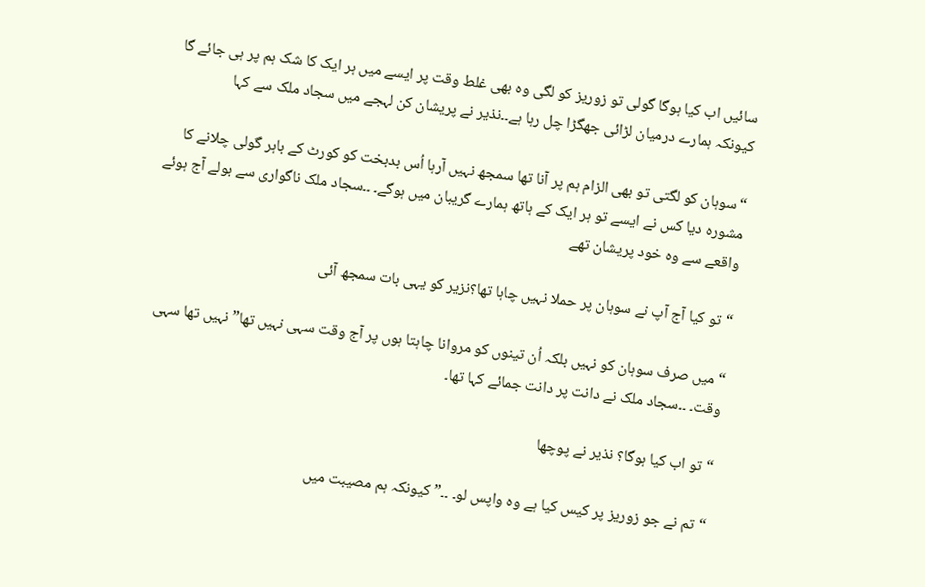سائیں اب کیا ہوگا گولی تو زوریز کو لگی وہ بھی غلط وقت پر ایسے میں ہر ایک کا شک ہم پر ہی جائے گا کیونکہ ہمارے درمیان لڑائی جھگڑا چل رہا ہے۔۔نذیر نے پریشان کن لہجے میں سجاد ملک سے کہا

“سوہان کو لگتی تو بھی الزام ہم پر آنا تھا سمجھ نہیں آرہا اُس بدبخت کو کورٹ کے باہر گولی چلانے کا مشورہ دیا کس نے ایسے تو ہر ایک کے ہاتھ ہمارے گریبان میں ہوگے۔ ۔۔سجاد ملک ناگواری سے بولے آج ہوئے واقعے سے وہ خود پریشان تھے

“تو کیا آج آپ نے سوہان پر حملا نہیں چاہا تھا؟نزیر کو یہی بات سمجھ آئی

“میں صرف سوہان کو نہیں بلکہ اُن تینوں کو مروانا چاہتا ہوں پر آج وقت سہی نہیں تھا” نہیں تھا سہی وقت۔ ۔۔سجاد ملک نے دانت پر دانت جمائے کہا تھا۔

“تو اب کیا ہوگا؟ نذیر نے پوچھا

“تم نے جو زوریز پر کیس کیا ہے وہ واپس لو۔ ۔۔”کیونکہ ہم مصیبت میں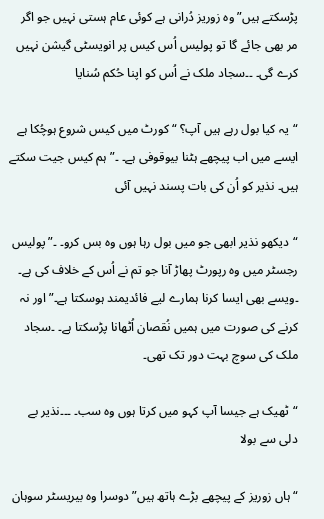پڑسکتے ہیں” وہ زوریز دُرانی ہے کوئی عام ہستی نہیں جو اگر مر بھی جائے گا تو پولیس اُس کیس پر انویسٹی گیشن نہیں کرے گی۔ ۔۔سجاد ملک نے اُس کو اپنا حُکم سُنایا

“یہ کیا بول رہے ہیں آپ؟ “کورٹ میں کیس شروع ہوچُکا ہے ایسے میں اب پیچھے ہٹنا بیوقوفی ہے۔ ۔”ہم کیس جیت سکتے ہیں۔ نذیر کو اُن کی بات پسند نہیں آئی

“دیکھو نذیر ابھی جو میں بول رہا ہوں وہ بس کرو۔ ۔”پولیس رجسٹر میں وہ رپورٹ پھاڑ آنا جو تم نے اُس کے خلاف کی ہے۔ ۔ویسے بھی ایسا کرنا ہمارے لیے فائدیمند ہوسکتا ہے۔”اور نہ کرنے کی صورت میں ہمیں نُقصان اُٹھانا پڑسکتا ہے۔ ۔سجاد ملک کی سوچ بہت دور تک تھی۔

“ٹھیک ہے جیسا آپ کہو میں کرتا ہوں وہ سب۔ ۔۔۔نذیر بے دلی سے بولا

“ہاں زوریز کے پیچھے بڑے ہاتھ ہیں” دوسرا وہ بیریسٹر سوہان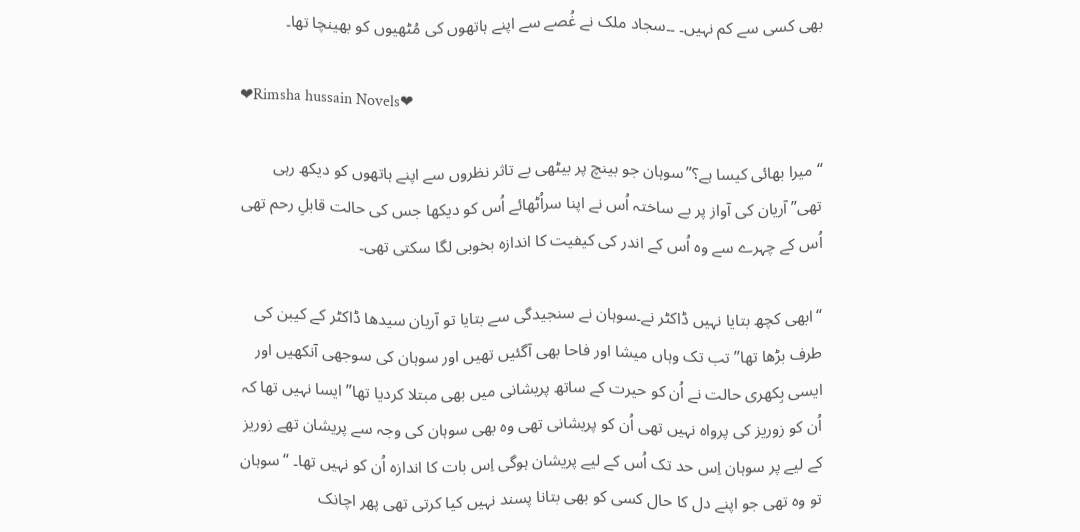بھی کسی سے کم نہیں۔ ۔۔سجاد ملک نے غُصے سے اپنے ہاتھوں کی مُٹھیوں کو بھینچا تھا۔

❤Rimsha hussain Novels❤

“میرا بھائی کیسا ہے؟”سوہان جو بینچ پر بیٹھی بے تاثر نظروں سے اپنے ہاتھوں کو دیکھ رہی تھی” آریان کی آواز پر بے ساختہ اُس نے اپنا سراُٹھائے اُس کو دیکھا جس کی حالت قابلِ رحم تھی اُس کے چہرے سے وہ اُس کے اندر کی کیفیت کا اندازہ بخوبی لگا سکتی تھی۔

“ابھی کچھ بتایا نہیں ڈاکٹر نے۔سوہان نے سنجیدگی سے بتایا تو آریان سیدھا ڈاکٹر کے کیبن کی طرف بڑھا تھا” تب تک وہاں میشا اور فاحا بھی آگئیں تھیں اور سوہان کی سوجھی آنکھیں اور ایسی بِکھری حالت نے اُن کو حیرت کے ساتھ پریشانی میں بھی مبتلا کردیا تھا” ایسا نہیں تھا کہ اُن کو زوریز کی پرواہ نہیں تھی اُن کو پریشانی تھی وہ بھی سوہان کی وجہ سے پریشان تھے زوریز کے لیے پر سوہان اِس حد تک اُس کے لیے پریشان ہوگی اِس بات کا اندازہ اُن کو نہیں تھا۔ “سوہان تو وہ تھی جو اپنے دل کا حال کسی کو بھی بتانا پسند نہیں کیا کرتی تھی پھر اچانک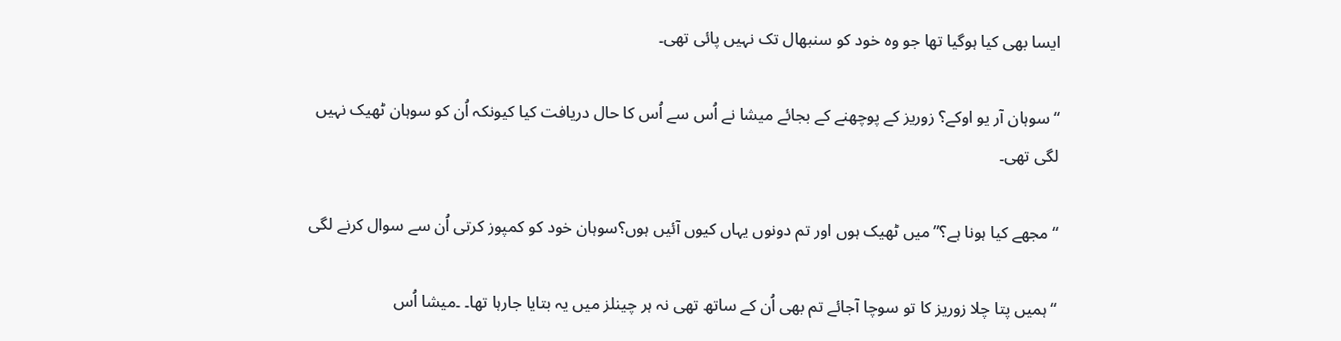ایسا بھی کیا ہوگیا تھا جو وہ خود کو سنبھال تک نہیں پائی تھی۔

“سوہان آر یو اوکے؟ زوریز کے پوچھنے کے بجائے میشا نے اُس سے اُس کا حال دریافت کیا کیونکہ اُن کو سوہان ٹھیک نہیں لگی تھی۔

“مجھے کیا ہونا ہے؟”میں ٹھیک ہوں اور تم دونوں یہاں کیوں آئیں ہوں؟سوہان خود کو کمپوز کرتی اُن سے سوال کرنے لگی

“ہمیں پتا چلا زوریز کا تو سوچا آجائے تم بھی اُن کے ساتھ تھی نہ ہر چینلز میں یہ بتایا جارہا تھا۔ ۔میشا اُس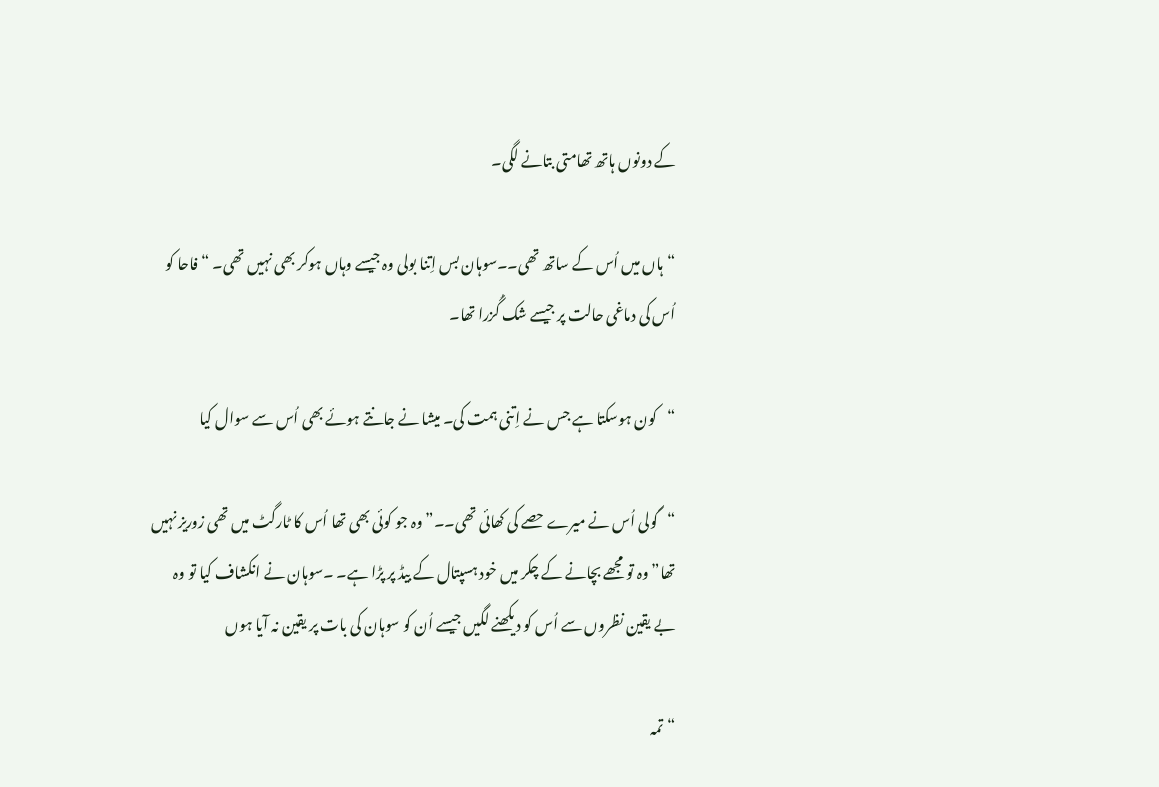کے دونوں ہاتھ تھامتی بتانے لگی۔

“ہاں میں اُس کے ساتھ تھی۔۔سوہان بس اِتنا بولی وہ جیسے وہاں ہوکر بھی نہیں تھی۔ “فاحا کو اُس کی دماغی حالت پر جیسے شک گُزرا تھا۔

“کون ہوسکتا ہے جس نے اِتنی ہمت کی۔ میشا نے جانتے ہوئے بھی اُس سے سوال کیا

“گولی اُس نے میرے حصے کی کھائی تھی۔۔”وہ جو کوئی بھی تھا اُس کا ٹارگٹ میں تھی زوریز نہیں تھا” وہ تو مجھے بچانے کے چکر میں خود ہسپتال کے بیڈ پر پڑا ہے۔ ۔سوہان نے انکشاف کیا تو وہ بے یقین نظروں سے اُس کو دیکھنے لگیں جیسے اُن کو سوہان کی بات پر یقین نہ آیا ہوں

“تمہ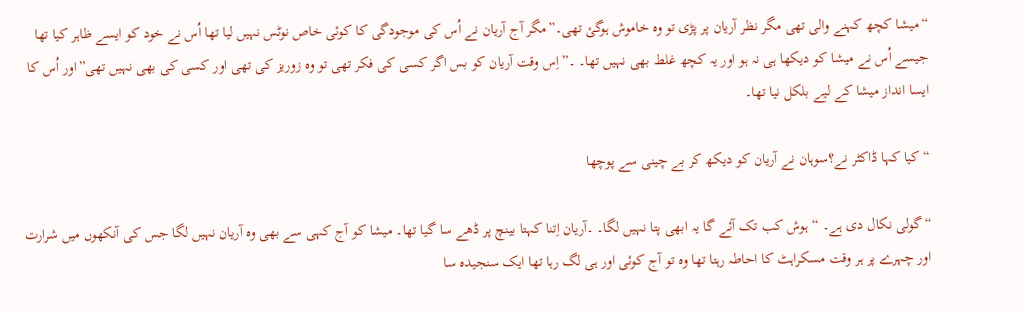“میشا کچھ کہنے والی تھی مگر نظر آریان پر پڑی تو وہ خاموش ہوگئ تھی۔”مگر آج آریان نے اُس کی موجودگی کا کوئی خاص نوٹس نہیں لیا تھا اُس نے خود کو ایسے ظاہر کیا تھا جیسے اُس نے میشا کو دیکھا ہی نہ ہو اور یہ کچھ غلط بھی نہیں تھا۔ ۔”اِس وقت آریان کو بس اگر کسی کی فکر تھی تو وہ زوریز کی تھی اور کسی کی بھی نہیں تھی”اور اُس کا ایسا انداز میشا کے لیے بلکل نیا تھا۔

“کیا کہا ڈاکٹر نے؟سوہان نے آریان کو دیکھ کر بے چینی سے پوچھا

“گولی نکال دی ہے۔ “ہوش کب تک آئے گا یہ ابھی پتا نہیں لگا۔ ۔آریان اِتنا کہتا بینچ پر ڈھے سا گیا تھا۔ میشا کو آج کہی سے بھی وہ آریان نہیں لگا جس کی آنکھوں میں شرارت اور چہرے پر ہر وقت مسکراہٹ کا احاطہ رہتا تھا وہ تو آج کوئی اور ہی لگ رہا تھا ایک سنجیدہ سا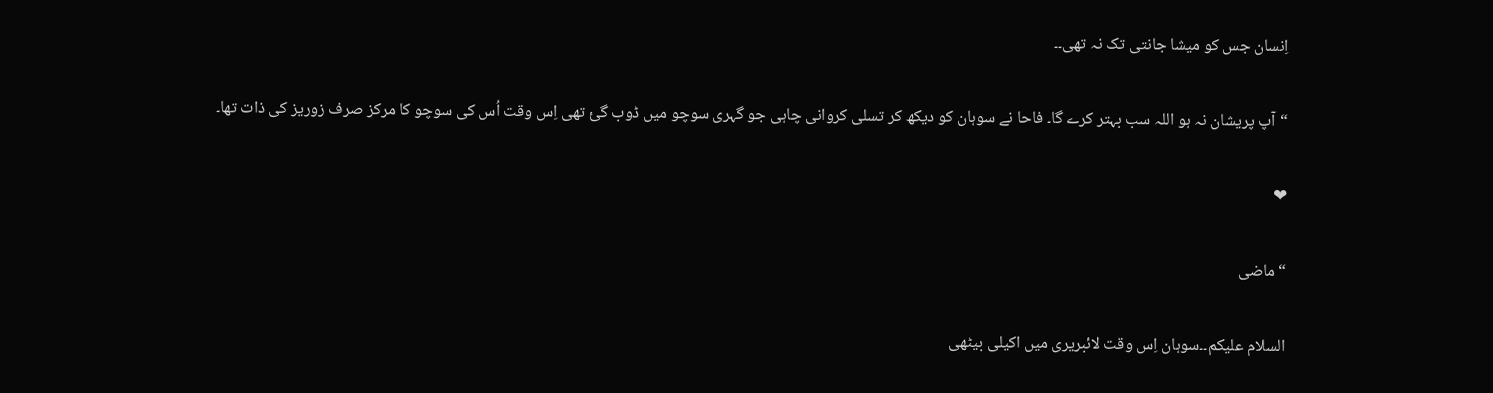اِنسان جس کو میشا جانتی تک نہ تھی۔۔

“آپ پریشان نہ ہو اللہ سب بہتر کرے گا۔ فاحا نے سوہان کو دیکھ کر تسلی کروانی چاہی جو گہری سوچو میں ڈوب گئ تھی اِس وقت اُس کی سوچو کا مرکز صرف زوریز کی ذات تھا۔

❤

“ماضی

السلام علیکم۔۔سوہان اِس وقت لائبریری میں اکیلی بیٹھی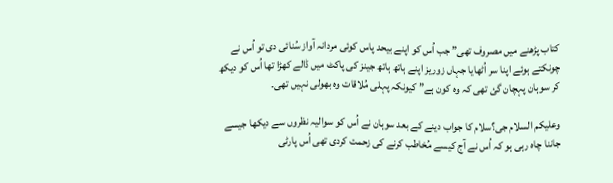کتاب پڑھنے میں مصروف تھی” جب اُس کو اپنے بیحد پاس کوئی مردانہ آواز سُنائی دی تو اُس نے چونکتے ہوئے اپنا سر اُٹھایا جہاں زوریز اپنے ہاتھ ہاتھ جینز کی پاکٹ میں ڈالے کھڑا تھا اُس کو دیکھ کر سوہان پہچان گئ تھی کہ وہ کون ہے” کیونکہ پہلی مُلاقات وہ بھولی نہیں تھی۔

وعلیکم السلام جی؟سلام کا جواب دینے کے بعد سوہان نے اُس کو سوالیہ نظروں سے دیکھا جیسے جاننا چاہ رہی ہو کہ اُس نے آج کیسے مُخاطب کرنے کی زحمت کردی تھی اُس پارٹی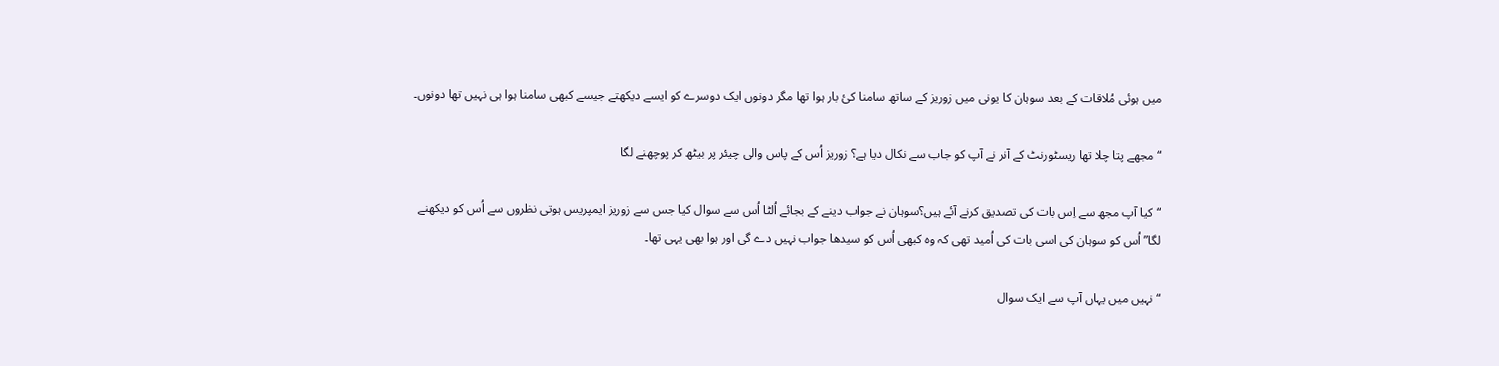میں ہوئی مُلاقات کے بعد سوہان کا یونی میں زوریز کے ساتھ سامنا کئ بار ہوا تھا مگر دونوں ایک دوسرے کو ایسے دیکھتے جیسے کبھی سامنا ہوا ہی نہیں تھا دونوں۔

“مجھے پتا چلا تھا ریسٹورنٹ کے آنر نے آپ کو جاب سے نکال دیا ہے؟ زوریز اُس کے پاس والی چیئر پر بیٹھ کر پوچھنے لگا

“کیا آپ مجھ سے اِس بات کی تصدیق کرنے آئے ہیں؟سوہان نے جواب دینے کے بجائے اُلٹا اُس سے سوال کیا جس سے زوریز ایمپریس ہوتی نظروں سے اُس کو دیکھنے لگا”اُس کو سوہان کی اسی بات کی اُمید تھی کہ وہ کبھی اُس کو سیدھا جواب نہیں دے گی اور ہوا بھی یہی تھا۔

“نہیں میں یہاں آپ سے ایک سوال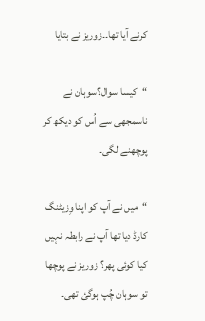کرنے آیا تھا۔۔زوریز نے بتایا

“کیسا سوال؟سوہان نے ناسمجھی سے اُس کو دیکھ کر پوچھنے لگی۔

“میں نے آپ کو اپنا وِزیٹنگ کارڈ دیا تھا آپ نے رابطہ نہیں کیا کوئی پھر؟ زوریز نے پوچھا تو سوہان چُپ ہوگئ تھی۔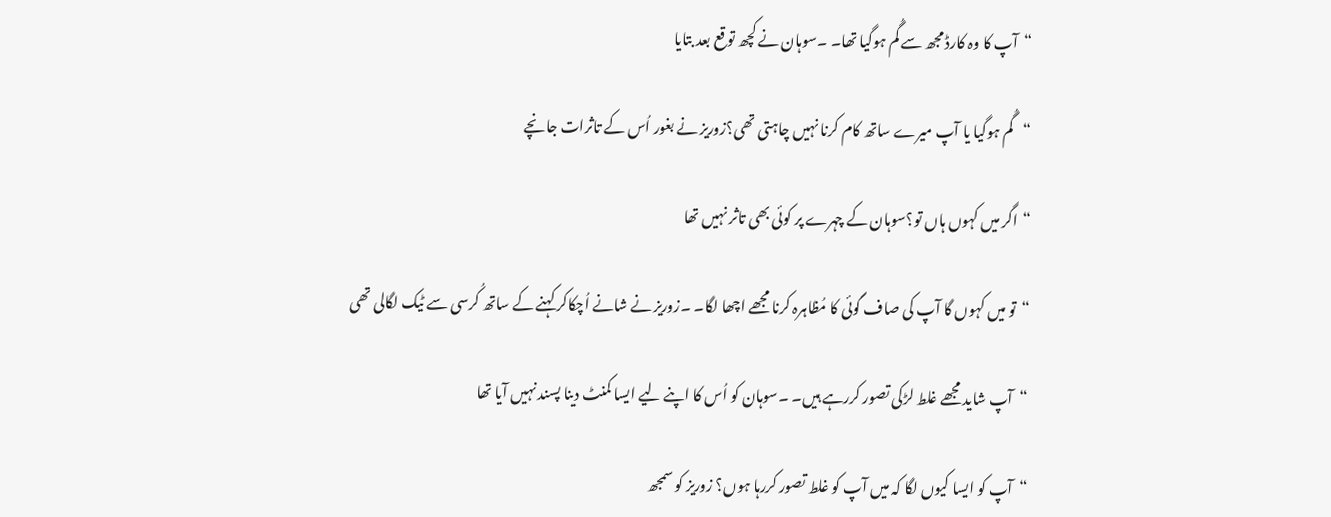“آپ کا وہ کارڈ مجھ سے گُم ہوگیا تھا۔ ۔سوہان نے کچھ توقع بعد بتایا

“گُم ہوگیا یا آپ میرے ساتھ کام کرنا نہیں چاہتی تھی؟زوریز نے بغور اُس کے تاثرات جانچے

“اگر میں کہوں ہاں تو؟سوہان کے چہرے پر کوئی بھی تاثر نہیں تھا

“تو میں کہوں گا آپ کی صاف گوئی کا مُظاہرہ کرنا مجھے اچھا لگا۔ ۔زوریز نے شانے اُچکاکر کہنے کے ساتھ کُرسی سے ٹیک لگالی تھی

“آپ شاید مجھے غلط لڑکی تصور کررہے ہیں۔ ۔سوہان کو اُس کا اپنے لیے ایسا کمنٹ دینا پسند نہیں آیا تھا

“آپ کو ایسا کیوں لگا کہ میں آپ کو غلط تصور کررہا ہوں؟ زوریز کو سمجھ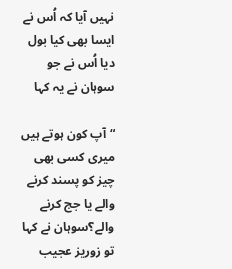نہیں آیا کہ اُس نے ایسا بھی کیا بول دیا اُس نے جو سوہان نے یہ کہا

“آپ کون ہوتے ہیں میری کسی بھی چیز کو پسند کرنے والے یا جج کرنے والے؟سوہان نے کہا تو زوریز عجیب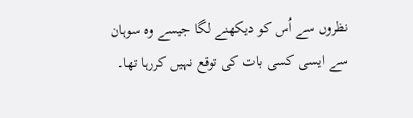نظروں سے اُس کو دیکھنے لگا جیسے وہ سوہان سے ایسی کسی بات کی توقع نہیں کررہا تھا۔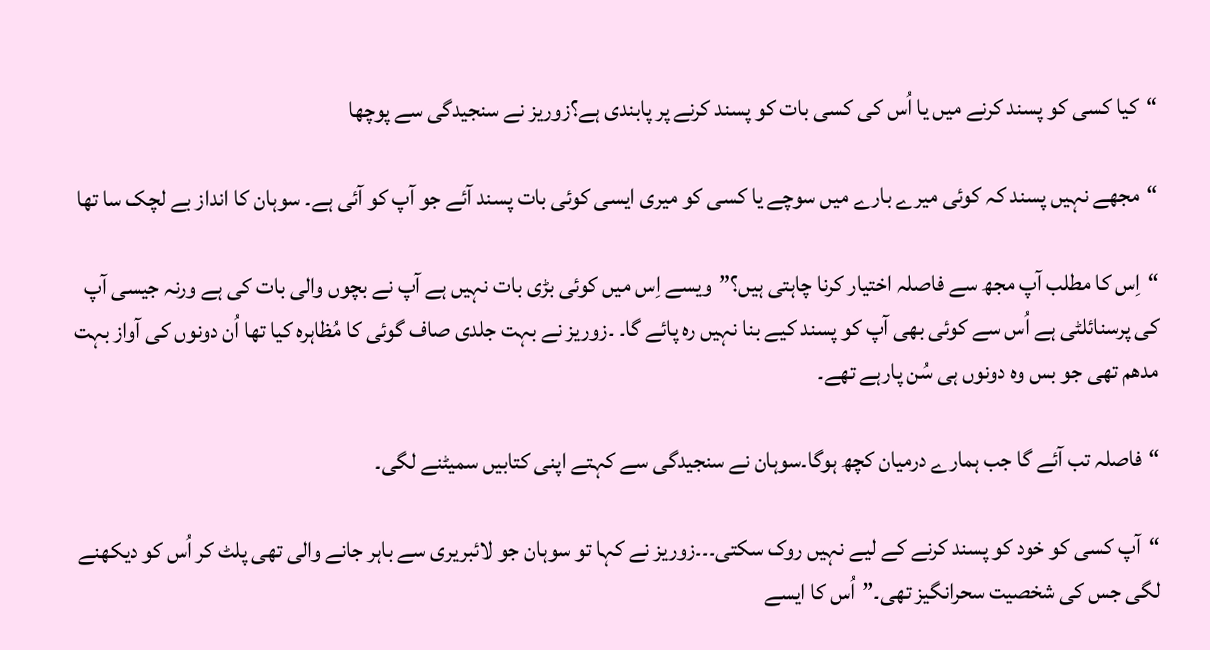“کیا کسی کو پسند کرنے میں یا اُس کی کسی بات کو پسند کرنے پر پابندی ہے؟زوریز نے سنجیدگی سے پوچھا

“مجھے نہیں پسند کہ کوئی میرے بارے میں سوچے یا کسی کو میری ایسی کوئی بات پسند آئے جو آپ کو آئی ہے۔ سوہان کا انداز بے لچک سا تھا

“اِس کا مطلب آپ مجھ سے فاصلہ اختیار کرنا چاہتی ہیں؟”ویسے اِس میں کوئی بڑی بات نہیں ہے آپ نے بچوں والی بات کی ہے ورنہ جیسی آپ کی پرسنائلٹی ہے اُس سے کوئی بھی آپ کو پسند کیے بنا نہیں رہ پائے گا۔ ۔زوریز نے بہت جلدی صاف گوئی کا مُظاہرہ کیا تھا اُن دونوں کی آواز بہت مدھم تھی جو بس وہ دونوں ہی سُن پارہے تھے۔

“فاصلہ تب آئے گا جب ہمارے درمیان کچھ ہوگا۔سوہان نے سنجیدگی سے کہتے اپنی کتابیں سمیٹنے لگی۔

“آپ کسی کو خود کو پسند کرنے کے لیے نہیں روک سکتی۔۔۔زوریز نے کہا تو سوہان جو لائبریری سے باہر جانے والی تھی پلٹ کر اُس کو دیکھنے لگی جس کی شخصیت سحرانگیز تھی۔”اُس کا ایسے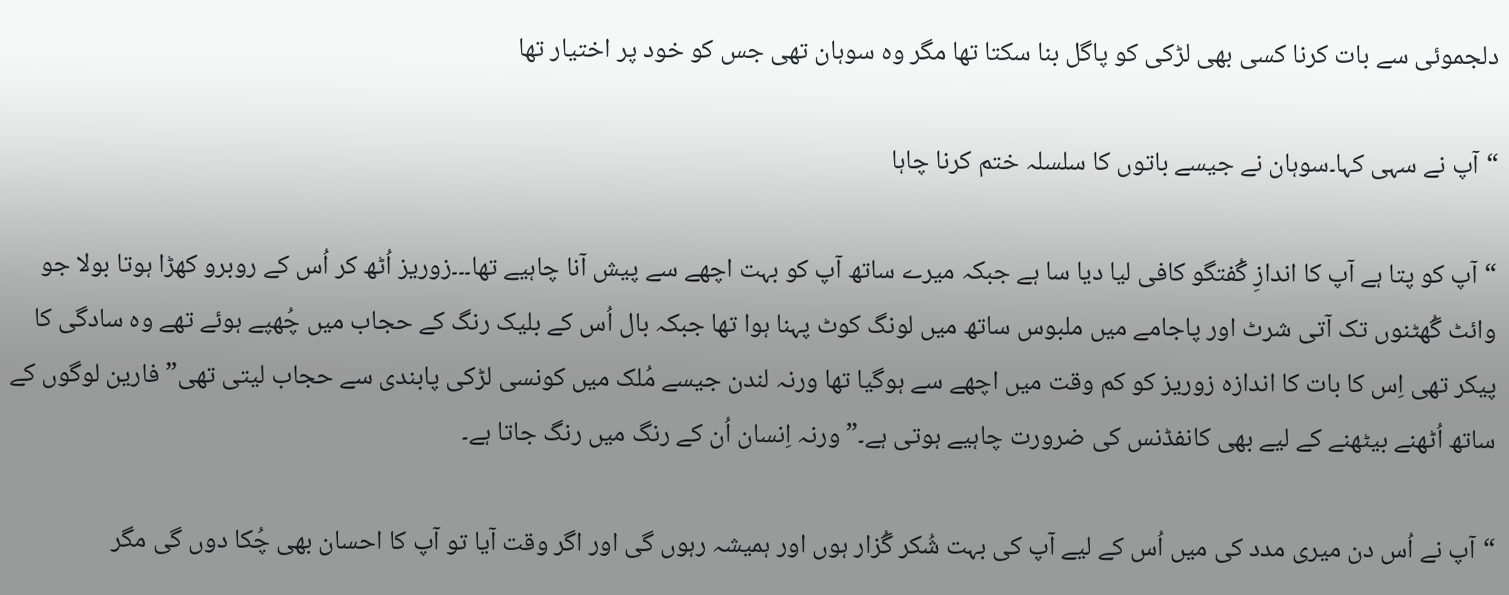دلجموئی سے بات کرنا کسی بھی لڑکی کو پاگل بنا سکتا تھا مگر وہ سوہان تھی جس کو خود پر اختیار تھا

“آپ نے سہی کہا۔سوہان نے جیسے باتوں کا سلسلہ ختم کرنا چاہا

“آپ کو پتا ہے آپ کا اندازِ گُفتگو کافی لیا دیا سا ہے جبکہ میرے ساتھ آپ کو بہت اچھے سے پیش آنا چاہیے تھا۔۔۔زوریز اُٹھ کر اُس کے روبرو کھڑا ہوتا بولا جو وائٹ گُھٹنوں تک آتی شرٹ اور پاجامے میں ملبوس ساتھ میں لونگ کوٹ پہنا ہوا تھا جبکہ بال اُس کے بلیک رنگ کے حجاب میں چُھپے ہوئے تھے وہ سادگی کا پیکر تھی اِس کا بات کا اندازہ زوریز کو کم وقت میں اچھے سے ہوگیا تھا ورنہ لندن جیسے مُلک میں کونسی لڑکی پابندی سے حجاب لیتی تھی”فارین لوگوں کے ساتھ اُٹھنے بیٹھنے کے لیے بھی کانفڈنس کی ضرورت چاہیے ہوتی ہے۔”ورنہ اِنسان اُن کے رنگ میں رنگ جاتا ہے۔

“آپ نے اُس دن میری مدد کی میں اُس کے لیے آپ کی بہت شُکر گُزار ہوں اور ہمیشہ رہوں گی اور اگر وقت آیا تو آپ کا احسان بھی چُکا دوں گی مگر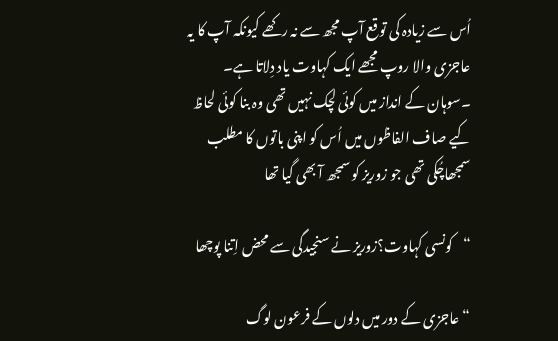اُس سے زیادہ کی توقع آپ مجھ سے نہ رکھے کیونکہ آپ کا یہ عاجزی والا روپ مجھے ایک کہاوت یاد دِلاتا ہے۔ ۔سوہان کے انداز میں کوئی لچک نہیں تھی وہ بنا کوئی لحاظ کیے صاف الفاظوں میں اُس کو اپنی باتوں کا مطلب سمجھاچُکی تھی جو زوریز کو سمجھ آ بھی گیا تھا

“کونسی کہاوت؟زوریز نے سنجیدگی سے محض اِتنا پوچھا

“عاجزی کے دور میں دلوں کے فرعون لوگ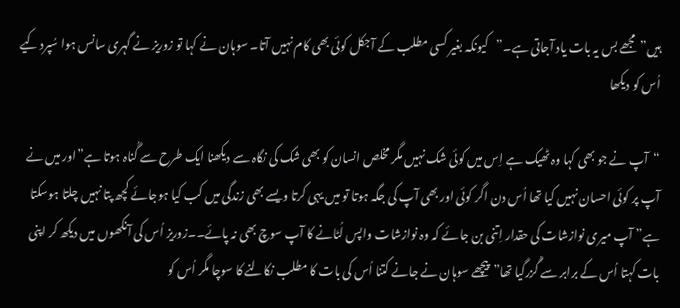ہیں”مجھے بس یہ بات یاد آجاتی ہے۔”کیونکہ بغیر کسی مطلب کے آجکل کوئی بھی کام نہیں آتا۔ سوہان نے کہا تو زوریز نے گہری سانس ہوا سُپرد کیے اُس کو دیکھا

“آپ نے جو بھی کہا وہ ٹھیک ہے اِس میں کوئی شک نہیں مگر مخلص انسان کو بھی شک کی نگاہ سے دیکھنا ایک طرح سے گُناہ ہوتا ہے”اور میں نے آپ پر کوئی احسان نہیں کیا تھا اُس دن اگر کوئی اور بھی آپ کی جگہ ہوتا تو میں یہی کرتا ویسے بھی زندگی میں کب کیا ہوجائے کچھ پتا نہیں چلتا ہوسکتا ہے” آپ میری نوازشات کی حقدار اِتنی بن جائے کہ وہ نوازشات واپس لُٹانے کا آپ سوچ بھی نہ پائے۔۔زوریز اُس کی آنکھوں میں دیکھ کر اپنی بات کہتا اُس کے برابر سے گُزرگیا تھا”پیچھے سوہان نے جانے کتنا اُس کی بات کا مطلب نکالنے کا سوچا مگر اُس کو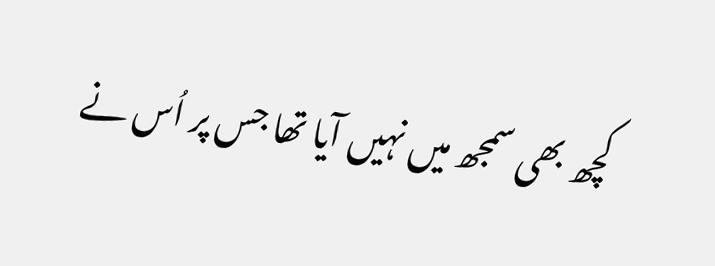کچھ بھی سمجھ میں نہیں آیا تھا جس پر اُس نے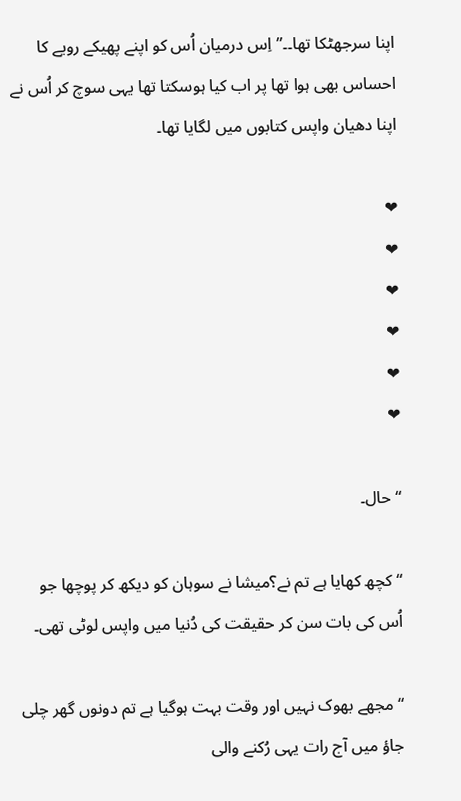اپنا سرجھٹکا تھا۔۔”اِس درمیان اُس کو اپنے پھیکے رویے کا احساس بھی ہوا تھا پر اب کیا ہوسکتا تھا یہی سوچ کر اُس نے اپنا دھیان واپس کتابوں میں لگایا تھا۔

❤
❤
❤
❤
❤
❤

“حال۔

“کچھ کھایا ہے تم نے؟میشا نے سوہان کو دیکھ کر پوچھا جو اُس کی بات سن کر حقیقت کی دُنیا میں واپس لوٹی تھی۔

“مجھے بھوک نہیں اور وقت بہت ہوگیا ہے تم دونوں گھر چلی جاؤ میں آج رات یہی رُکنے والی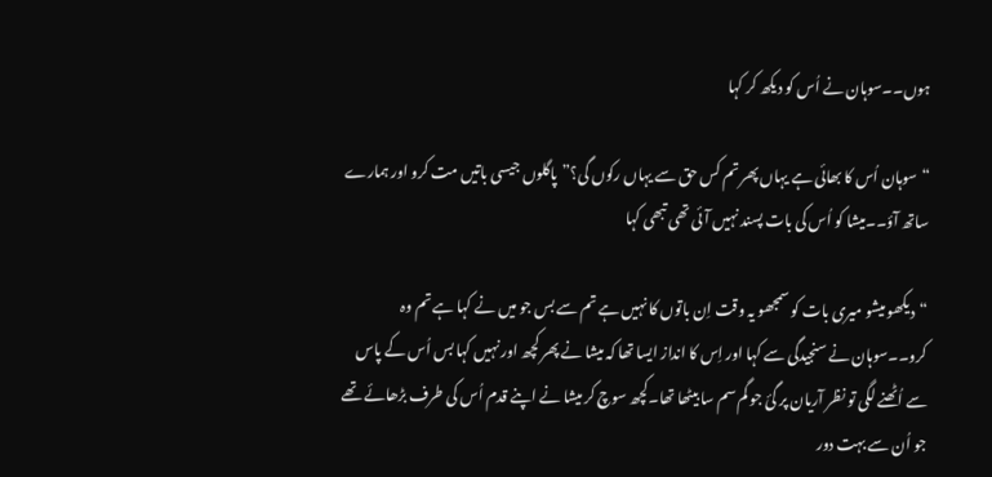ہوں۔۔سوہان نے اُس کو دیکھ کر کہا

“سوہان اُس کا بھائی ہے یہاں پھر تم کس حق سے یہاں رکوں گی؟”پاگلوں جیسی باتیں مت کرو اور ہمارے ساتھ آؤ۔۔میشا کو اُس کی بات پسند نہیں آئی تھی تبھی کہا

“دیکھو میشو میری بات کو سمجھو یہ وقت اِن باتوں کا نہیں ہے تم سے بس جو میں نے کہا ہے تم وہ کرو۔۔سوہان نے سنجیدگی سے کہا اور اِس کا انداز ایسا تھا کہ میشا نے پھر کچھ اور نہیں کہا بس اُس کے پاس سے اُٹھنے لگی تو نظر آریان پر گئ جو گم سم سا بیٹھا تھا۔کچھ سوچ کر میشا نے اپنے قدم اُس کی طرف بڑھائے تھے جو اُن سے بہت دور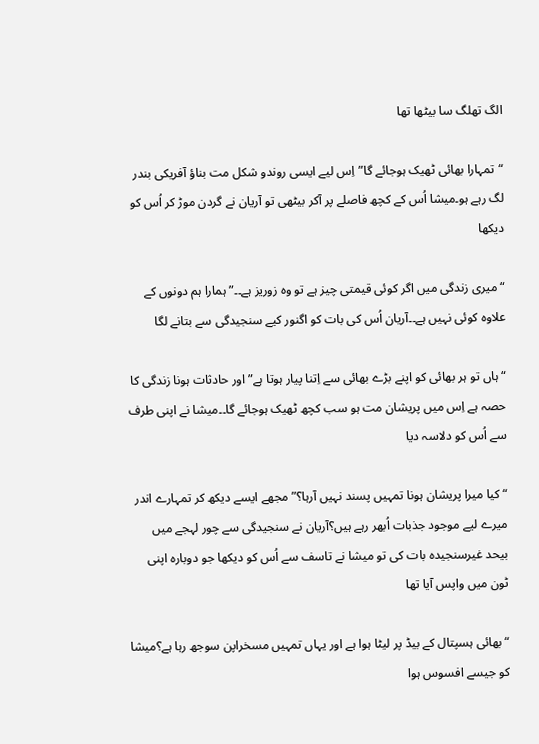الگ تھلگ سا بیٹھا تھا

“تمہارا بھائی ٹھیک ہوجائے گا”اِس لیے ایسی روندو شکل مت بناؤ آفریکی بندر لگ رہے ہو۔میشا اُس کے کچھ فاصلے پر آکر بیٹھی تو آریان نے گردن موڑ کر اُس کو دیکھا

“میری زندگی میں اگر کوئی قیمتی چیز ہے تو وہ زوریز ہے۔۔”ہمارا ہم دونوں کے علاوہ کوئی نہیں ہے۔۔آریان اُس کی بات کو اگنور کیے سنجیدگی سے بتانے لگا

“ہاں تو ہر بھائی کو اپنے بڑے بھائی سے اِتنا پیار ہوتا ہے”اور حادثات ہونا زندگی کا حصہ ہے اِس میں پریشان مت ہو سب کچھ ٹھیک ہوجائے گا۔۔میشا نے اپنی طرف سے اُس کو دلاسہ دیا

“کیا میرا پریشان ہونا تمہیں پسند نہیں آرہا؟”مجھے ایسے دیکھ کر تمہارے اندر میرے لیے موجود جذبات اُبھر رہے ہیں؟آریان نے سنجیدگی سے چور لہجے میں بیحد غیرسنجیدہ بات کی تو میشا نے تاسف سے اُس کو دیکھا جو دوبارہ اپنی ٹون میں واپس آیا تھا

“بھائی ہسپتال کے بیڈ پر لیٹا ہوا ہے اور یہاں تمہیں مسخراپن سوجھ رہا ہے؟میشا کو جیسے افسوس ہوا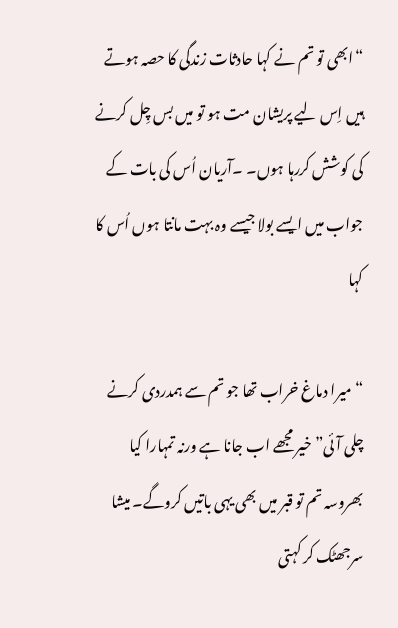“ابھی تو تم نے کہا حادثات زندگی کا حصہ ہوتے ہیں اِس لیے پریشان مت ہو تو میں بس چِل کرنے کی کوشش کررہا ہوں۔ ۔آریان اُس کی بات کے جواب میں ایسے بولا جیسے وہ بہت مانتا ہوں اُس کا کہا

“میرا دماغ خراب تھا جو تم سے ہمدردی کرنے چلی آئی” خیر مجھے اب جانا ہے ورنہ تمہارا کیا بھروسہ تم تو قبر میں بھی یہی باتیں کروگے۔ میشا سرجھٹک کر کہتی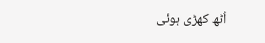اُٹھ کھڑی ہوئی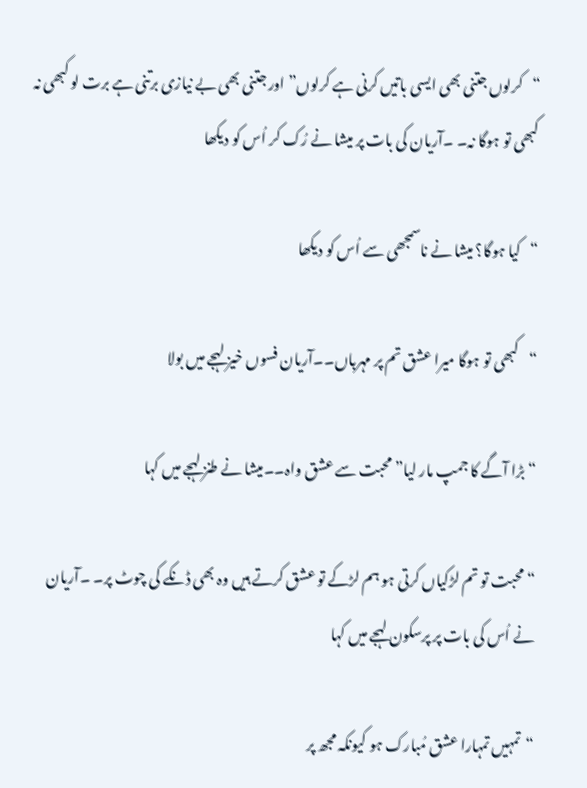“کرلوں جتنی بھی ایسی باتیں کرنی ہے کرلوں” اور جتنی بھی بے نیازی برتنی ہے برت لو کبھی نہ کبھی تو ہوگا نہ۔ ۔آریان کی بات پر میشا نے رُک کر اُس کو دیکھا

“کیا ہوگا؟ میشا نے ناسمجھی سے اُس کو دیکھا

“کبھی تو ہوگا میرا عشق تم پر مہرباں۔۔آریان فسوں خیز لہجے میں بولا

“بڑا آگے کا جمپ مار لیا” محبت سے عشق واہ۔۔میشا نے طنز لہجے میں کہا

“محبت تو تم لڑکیاں کرتی ہو ہم لڑکے تو عشق کرتے ہیں وہ بھی ڈنکے کی چوٹ پر۔ ۔آریان نے اُس کی بات پر پرسکون لہجے میں کہا

“تمہیں تمہارا عشق مُبارک ہو کیونکہ مجھ پر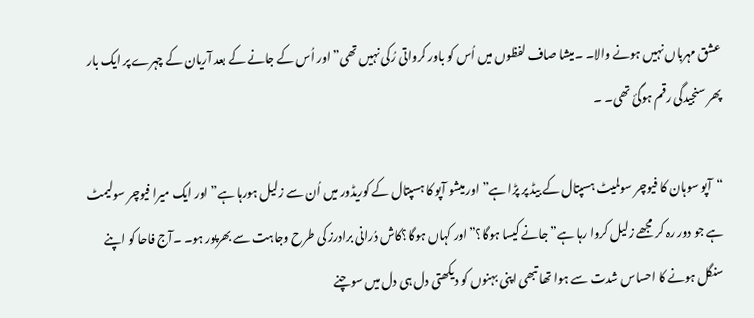عشق مہرباں نہیں ہونے والا۔ ۔میشا صاف لفظوں میں اُس کو باور کرواتی رُکی نہیں تھی” اور اُس کے جانے کے بعد آریان کے چہرے پر ایک بار پھر سنجیدگی رقم ہوگئ تھی۔ ۔

“آپو سوہان کا فیوچر سولمیٹ ہسپتال کے بیڈ پر پڑا ہے” اور میشو آپو کا ہسپتال کے کوریڈور میں اُن سے زلیل ہورہا ہے” اور ایک میرا فیوچر سولیمٹ ہے جو دور رہ کر مجھے زلیل کروا رہا ہے” جانے کیسا ہوگا؟”اور کہاں ہوگا؟کاش دُرانی برادرز کی طرح وجاہت سے بھرپور ہو۔ ۔آج فاحا کو اپنے سنگل ہونے کا احساس شدت سے ہوا تھا تبھی اپنی بہنوں کو دیکھتی دل ہی دل میں سوچنے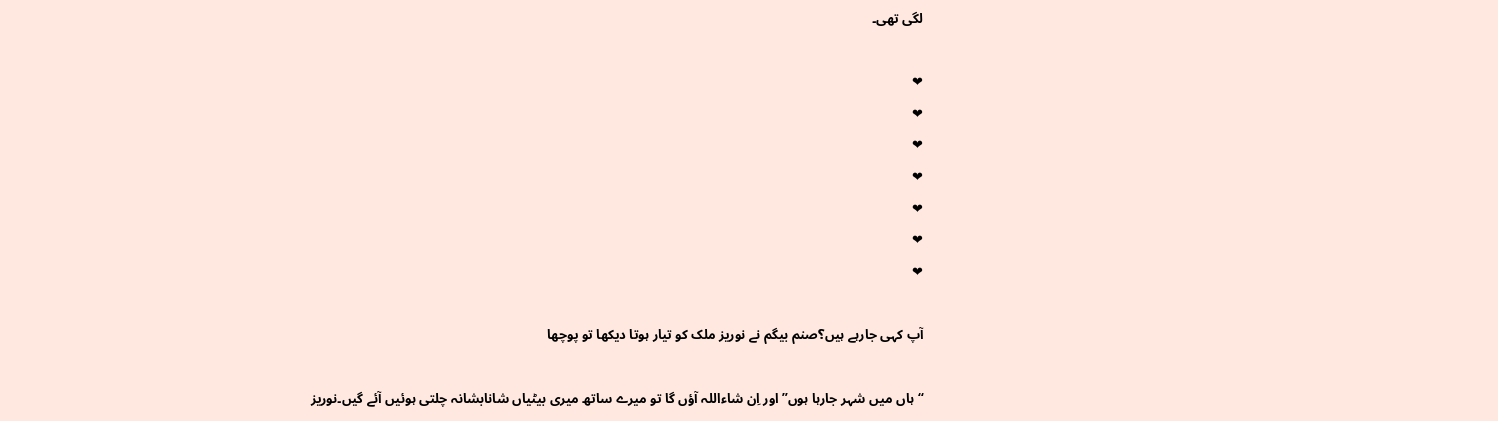لگی تھی۔

❤
❤
❤
❤
❤
❤
❤

آپ کہی جارہے ہیں؟صنم بیگم نے نوریز ملک کو تیار ہوتا دیکھا تو پوچھا

“ہاں میں شہر جارہا ہوں”اور اِن شاءاللہ آؤں گا تو میرے ساتھ میری بیٹیاں شانابشانہ چلتی ہوئیں آئے گیں۔نوریز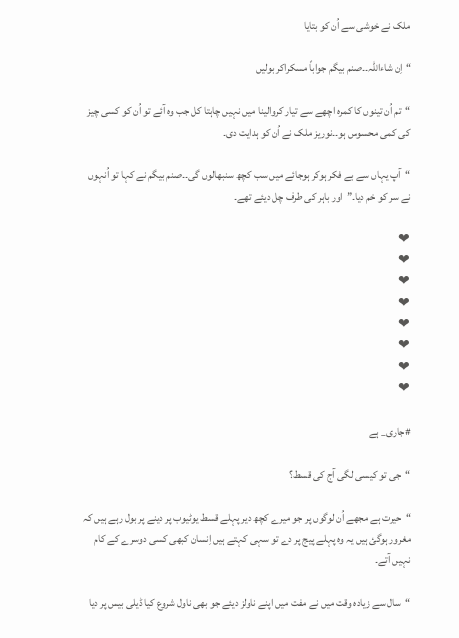ملک نے خوشی سے اُن کو بتایا

“اِن شاءاللہ۔۔صنم بیگم جواباً مسکراکر بولیں

“تم اُن تینوں کا کمرہ اچھے سے تیار کروالینا میں نہیں چاہتا کل جب وہ آئے تو اُن کو کسی چیز کی کمی محسوس ہو۔۔نوریز ملک نے اُن کو ہدایت دی۔

“آپ یہاں سے بے فکر ہوکر ہوجائے میں سب کچھ سنبھالوں گی۔۔صنم بیگم نے کہا تو اُنہوں نے سر کو خم دیا۔”اور باہر کی طرف چل دیئے تھے۔

❤
❤
❤
❤
❤
❤
❤
❤

#جاری_ ہے

“جی تو کیسی لگی آج کی قسط؟

“حیرت ہے مجھے اُن لوگوں پر جو میرے کچھ دیر پہلے قسط یوٹیوب پر دینے پر بول رہے ہیں کہ مغرور ہوگئ ہیں یہ وہ پہلے پیج پر دے تو سہی کہتے ہیں اِنسان کبھی کسی دوسرے کے کام نہیں آتے۔

“سال سے زیادہ وقت میں نے مفت میں اپنے ناولز دیئے جو بھی ناول شروع کیا ڈیلی بیس پر دیا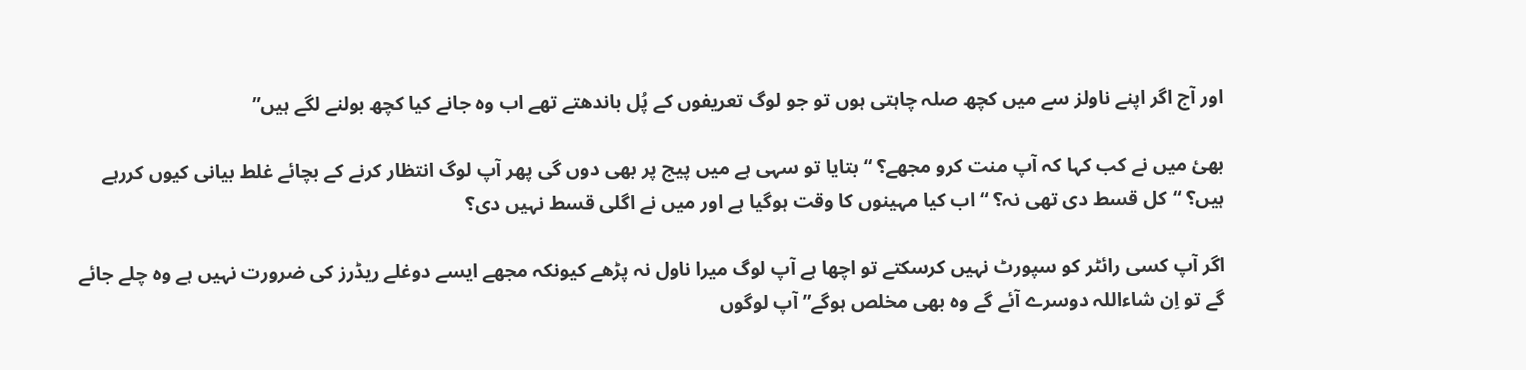اور آج اگر اپنے ناولز سے میں کچھ صلہ چاہتی ہوں تو جو لوگ تعریفوں کے پُل باندھتے تھے اب وہ جانے کیا کچھ بولنے لگے ہیں”

بھئ میں نے کب کہا کہ آپ منت کرو مجھے؟ “بتایا تو سہی ہے میں پیج پر بھی دوں گی پھر آپ لوگ انتظار کرنے کے بچائے غلط بیانی کیوں کررہے ہیں؟ “کل قسط دی تھی نہ؟ “اب کیا مہینوں کا وقت ہوگیا ہے اور میں نے اگلی قسط نہیں دی؟

اگر آپ کسی رائٹر کو سپورٹ نہیں کرسکتے تو اچھا ہے آپ لوگ میرا ناول نہ پڑھے کیونکہ مجھے ایسے دوغلے ریڈرز کی ضرورت نہیں ہے وہ چلے جائے گے تو اِن شاءاللہ دوسرے آئے گے وہ بھی مخلص ہوگے” آپ لوگوں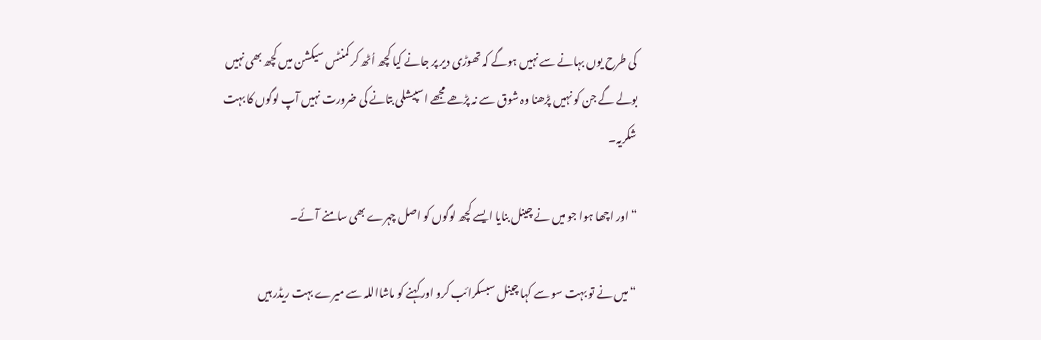کی طرح یوں بہانے سے نہیں ہوگے کہ تھوڑی دیر پر جانے کیا کچھ اُٹھ کر کمنٹس سیکشن میں کچھ بھی نہیں بولے گے جن کو نہیں پڑھنا وہ شوق سے نہ پڑھے مجھے اسپیشلی بتانے کی ضرورت نہیں آپ لوگوں کا بہت شکریہ۔

“اور اچھا ہوا جو میں نے چینل بنایا ایسے کچھ لوگوں کو اصل چہرے بھی سامنے آئے۔

“میں نے تو بہت سو سے کہا چینل سبسکرائب کرو اور کہنے کو ماشااللہ سے میرے بہت ریڈر ہیں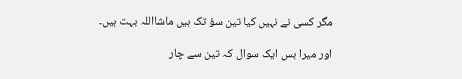مگر کسی نے نہیں کیا تین سؤ تک ہیں ماشااللہ بہت ہیں۔

اور میرا بس ایک سوال کہ تین سے چار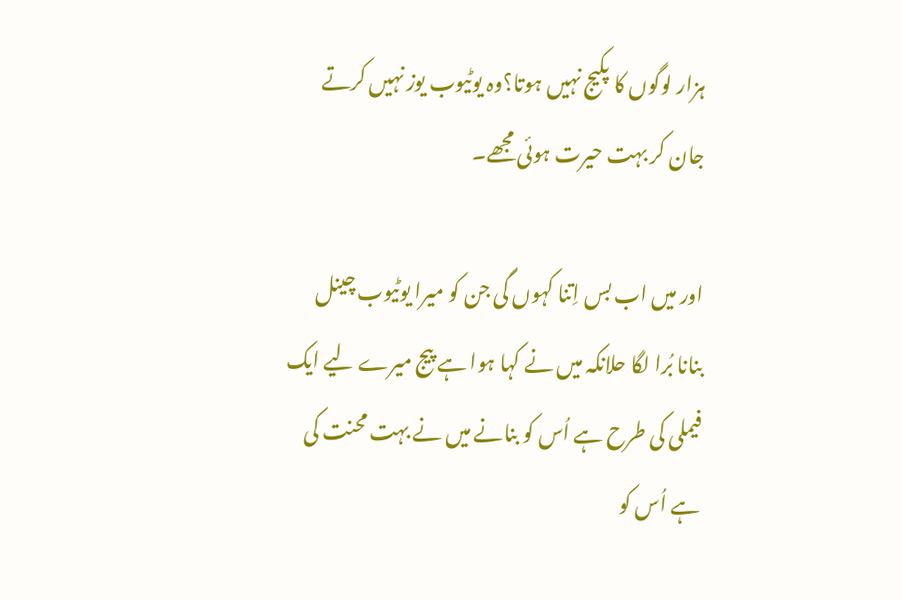ہزار لوگوں کا پکیج نہیں ہوتا؟وہ یوٹیوب یوز نہیں کرتے جان کر بہت حیرت ہوئی مجھے۔

اور میں اب بس اِتنا کہوں گی جن کو میرا یوٹیوب چینل بنانا بُرا لگا حلانکہ میں نے کہا ہوا ہے پیج میرے لیے ایک فیملی کی طرح ہے اُس کو بنانے میں نے بہت محنت کی ہے اُس کو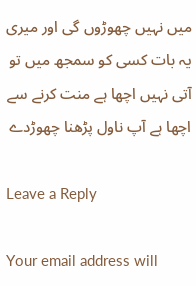میں نہیں چھوڑوں گی اور میری یہ بات کسی کو سمجھ میں تو آتی نہیں اچھا ہے منت کرنے سے اچھا ہے آپ ناول پڑھنا چھوڑدے

Leave a Reply

Your email address will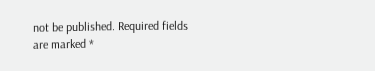not be published. Required fields are marked *